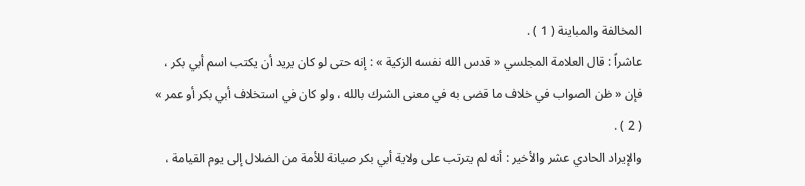المخالفة والمباينة ( 1 ) .
عاشراً : قال العلامة المجلسي « قدس الله نفسه الزكية » : إنه حتى لو كان يريد أن يكتب اسم أبي بكر ، فإن « ظن الصواب في خلاف ما قضى به في معنى الشرك بالله ، ولو كان في استخلاف أبي بكر أو عمر » ( 2 ) .
والإيراد الحادي عشر والأخير : أنه لم يترتب على ولاية أبي بكر صيانة للأمة من الضلال إلى يوم القيامة ،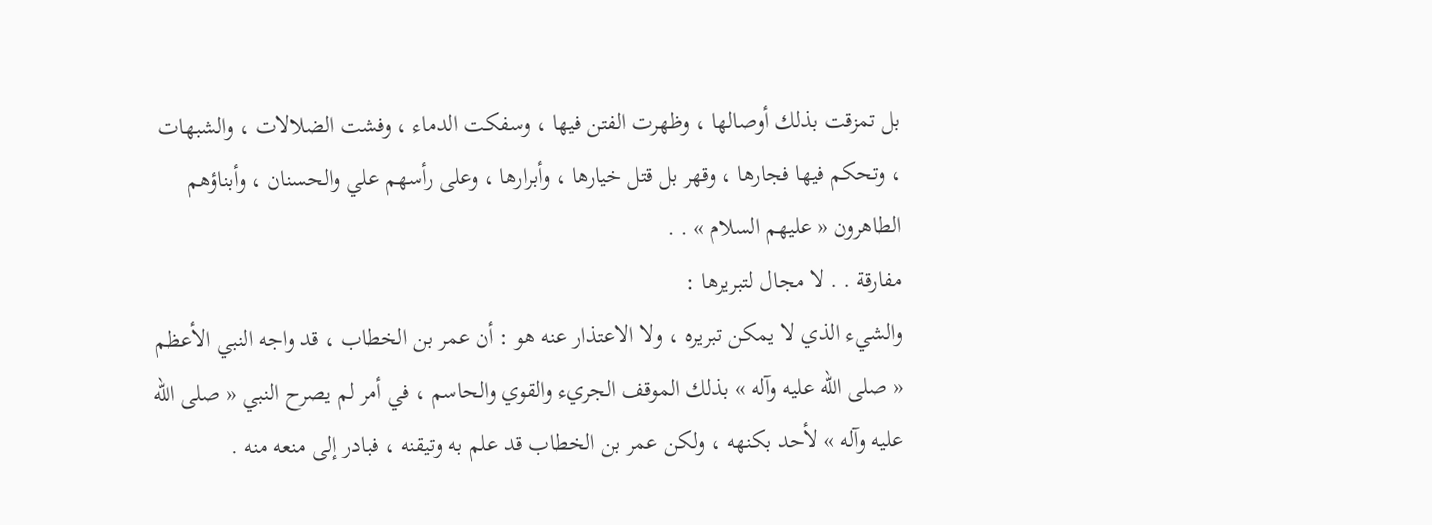بل تمزقت بذلك أوصالها ، وظهرت الفتن فيها ، وسفكت الدماء ، وفشت الضلالات ، والشبهات ، وتحكم فيها فجارها ، وقهر بل قتل خيارها ، وأبرارها ، وعلى رأسهم علي والحسنان ، وأبناؤهم الطاهرون « عليهم السلام » . .
مفارقة . . لا مجال لتبريرها :
والشيء الذي لا يمكن تبريره ، ولا الاعتذار عنه هو : أن عمر بن الخطاب ، قد واجه النبي الأعظم « صلى الله عليه وآله » بذلك الموقف الجريء والقوي والحاسم ، في أمر لم يصرح النبي « صلى الله عليه وآله » لأحد بكنهه ، ولكن عمر بن الخطاب قد علم به وتيقنه ، فبادر إلى منعه منه .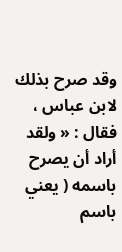وقد صرح بذلك لابن عباس ، فقال : « ولقد أراد أن يصرح باسمه ( يعني باسم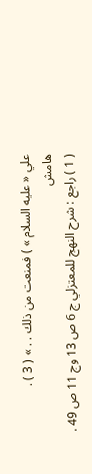علي « عليه السلام » ) فمنعت من ذلك . . » ( 3 ) .
هامش
( 1 ) راجع : شرح النهج للمعتزلي ج 6 ص 13 وج 11 ص 49 .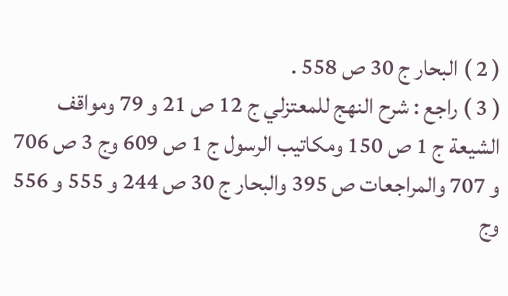( 2 ) البحار ج 30 ص 558 .
( 3 ) راجع : شرح النهج للمعتزلي ج 12 ص 21 و 79 ومواقف الشيعة ج 1 ص 150 ومكاتيب الرسول ج 1 ص 609 وج 3 ص 706 و 707 والمراجعات ص 395 والبحار ج 30 ص 244 و 555 و 556 وج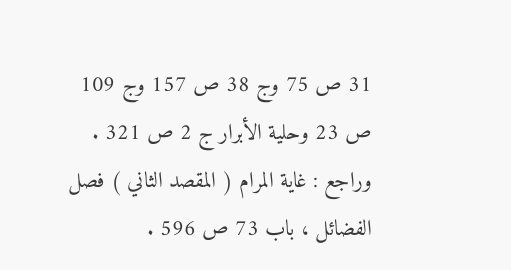31 ص 75 وج 38 ص 157 وج 109 ص 23 وحلية الأبرار ج 2 ص 321 . وراجع : غاية المرام ( المقصد الثاني ) فصل الفضائل ، باب 73 ص 596 .